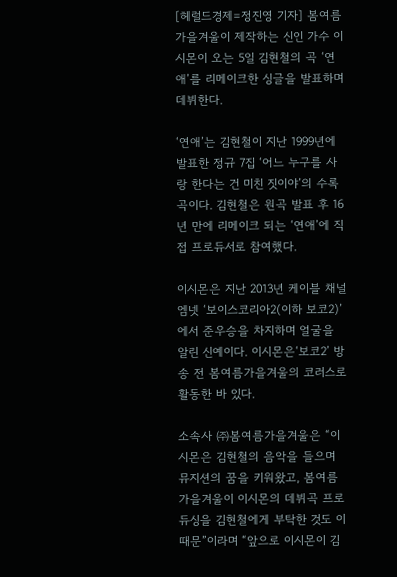[헤럴드경제=정진영 기자] 봄여름가을겨울이 제작하는 신인 가수 이시몬이 오는 5일 김현철의 곡 ‘연애’를 리메이크한 싱글을 발표하며 데뷔한다.

‘연애’는 김현철이 지난 1999년에 발표한 정규 7집 ‘어느 누구를 사랑 한다는 건 미친 짓이야’의 수록곡이다. 김현철은 원곡 발표 후 16년 만에 리메이크 되는 ‘연애’에 직접 프로듀서로 참여했다.

이시몬은 지난 2013년 케이블 채널 엠넷 ‘보이스코리아2(이하 보코2)’에서 준우승을 차지하며 얼굴을 알린 신예이다. 이시몬은‘보코2’ 방송 전 봄여름가을겨울의 코러스로 활동한 바 있다.

소속사 ㈜봄여름가을겨울은 “이시몬은 김현철의 음악을 들으며 뮤지션의 꿈을 키워왔고, 봄여름가을겨울이 이시몬의 데뷔곡 프로듀싱을 김현철에게 부탁한 것도 이 때문”이라며 “앞으로 이시몬이 김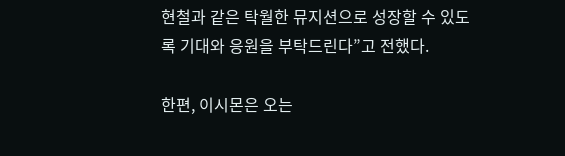현철과 같은 탁월한 뮤지션으로 성장할 수 있도록 기대와 응원을 부탁드린다”고 전했다.

한편, 이시몬은 오는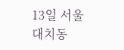13일 서울 대치동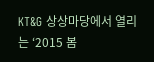KT&G 상상마당에서 열리는 ‘2015 봄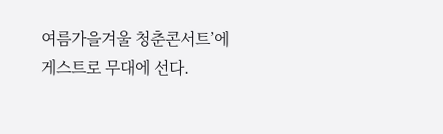여름가을겨울 청춘콘서트’에 게스트로 무대에 선다.